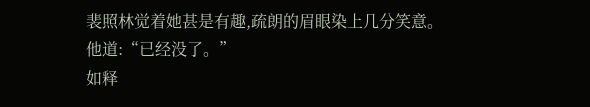裴照林觉着她甚是有趣,疏朗的眉眼染上几分笑意。
他道:“已经没了。”
如释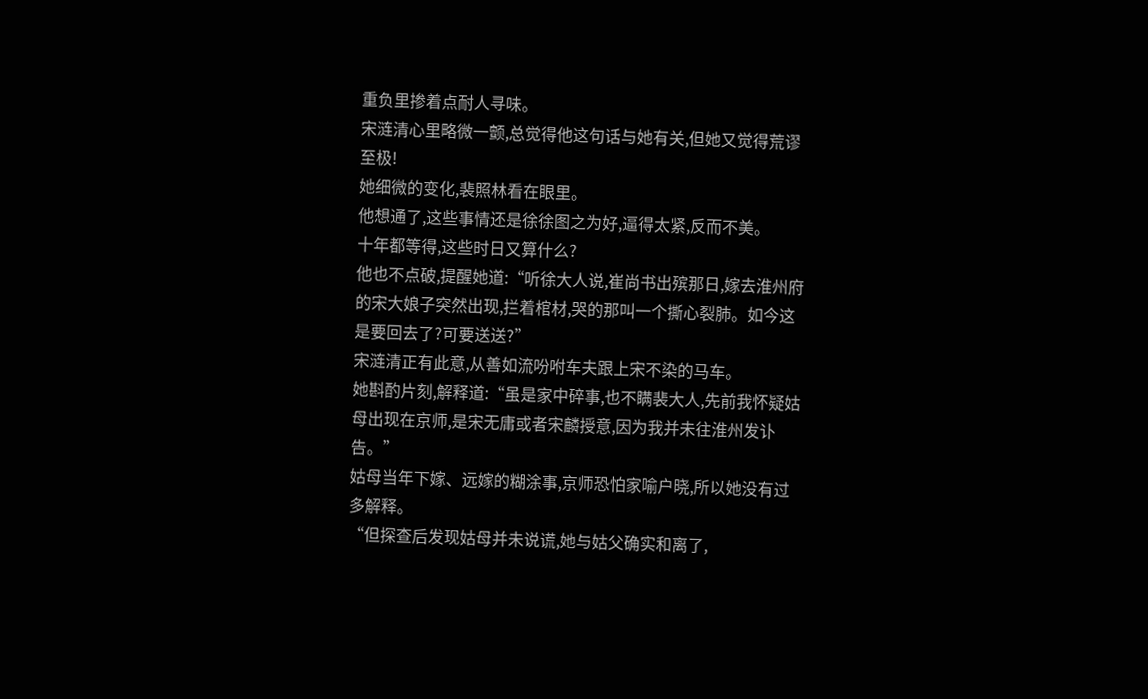重负里掺着点耐人寻味。
宋涟清心里略微一颤,总觉得他这句话与她有关,但她又觉得荒谬至极!
她细微的变化,裴照林看在眼里。
他想通了,这些事情还是徐徐图之为好,逼得太紧,反而不美。
十年都等得,这些时日又算什么?
他也不点破,提醒她道:“听徐大人说,崔尚书出殡那日,嫁去淮州府的宋大娘子突然出现,拦着棺材,哭的那叫一个撕心裂肺。如今这是要回去了?可要送送?”
宋涟清正有此意,从善如流吩咐车夫跟上宋不染的马车。
她斟酌片刻,解释道:“虽是家中碎事,也不瞒裴大人,先前我怀疑姑母出现在京师,是宋无庸或者宋麟授意,因为我并未往淮州发讣告。”
姑母当年下嫁、远嫁的糊涂事,京师恐怕家喻户晓,所以她没有过多解释。
“但探查后发现姑母并未说谎,她与姑父确实和离了,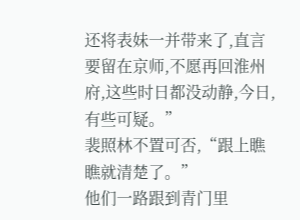还将表妹一并带来了,直言要留在京师,不愿再回淮州府,这些时日都没动静,今日,有些可疑。”
裴照林不置可否,“跟上瞧瞧就清楚了。”
他们一路跟到青门里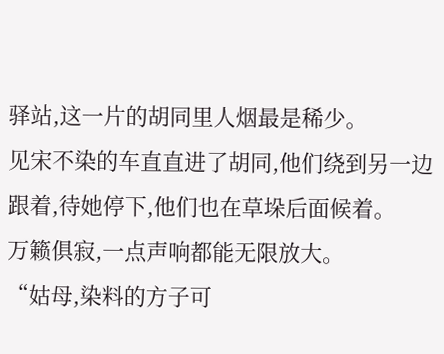驿站,这一片的胡同里人烟最是稀少。
见宋不染的车直直进了胡同,他们绕到另一边跟着,待她停下,他们也在草垛后面候着。
万籁俱寂,一点声响都能无限放大。
“姑母,染料的方子可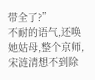带全了?”
不耐的语气,还唤她姑母,整个京师,宋涟清想不到除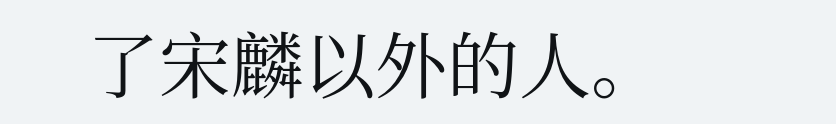了宋麟以外的人。